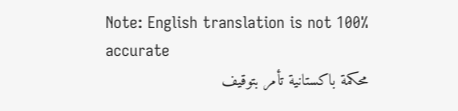Note: English translation is not 100% accurate
محكمة باكستانية تأمر بتوقيف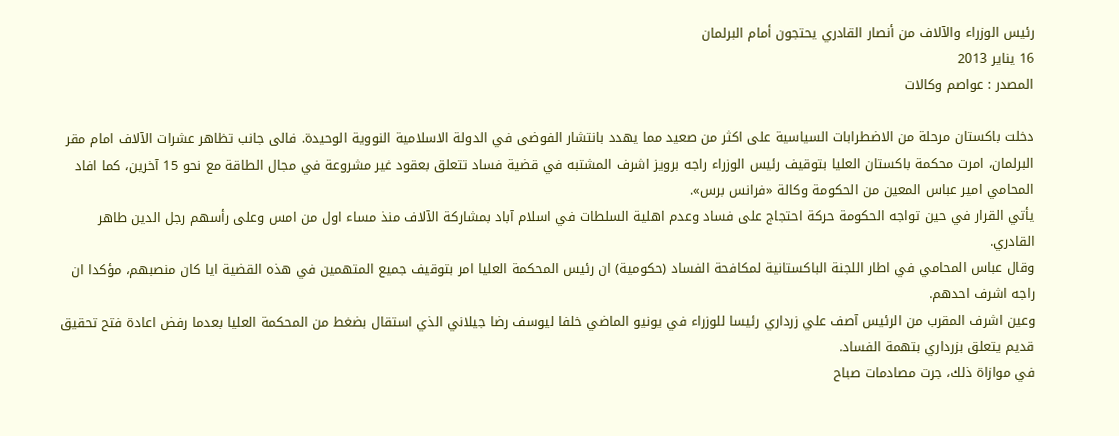رئيس الوزراء والآلاف من أنصار القادري يحتجون أمام البرلمان
16 يناير 2013
المصدر : عواصم وكالات

دخلت باكستان مرحلة من الاضطرابات السياسية على اكثر من صعيد مما يهدد بانتشار الفوضى في الدولة الاسلامية النووية الوحيدة. فالى جانب تظاهر عشرات الآلاف امام مقر البرلمان، امرت محكمة باكستان العليا بتوقيف رئيس الوزراء راجه برويز اشرف المشتبه في قضية فساد تتعلق بعقود غير مشروعة في مجال الطاقة مع نحو 15 آخرين، كما افاد المحامي امير عباس المعين من الحكومة وكالة «فرانس برس».
يأتي القرار في حين تواجه الحكومة حركة احتجاج على فساد وعدم اهلية السلطات في اسلام آباد بمشاركة الآلاف منذ مساء اول من امس وعلى رأسهم رجل الدين طاهر القادري.
وقال عباس المحامي في اطار اللجنة الباكستانية لمكافحة الفساد (حكومية) ان رئيس المحكمة العليا امر بتوقيف جميع المتهمين في هذه القضية ايا كان منصبهم، مؤكدا ان راجه اشرف احدهم.
وعين اشرف المقرب من الرئيس آصف علي زرداري رئيسا للوزراء في يونيو الماضي خلفا ليوسف رضا جيلاني الذي استقال بضغط من المحكمة العليا بعدما رفض اعادة فتح تحقيق قديم يتعلق بزرداري بتهمة الفساد.
في موازاة ذلك، جرت مصادمات صباح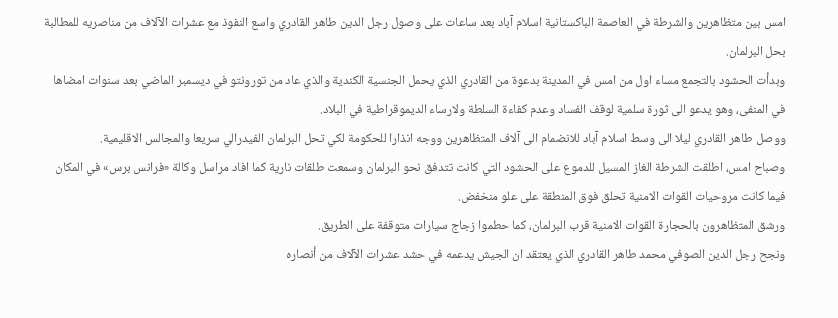امس بين متظاهرين والشرطة في العاصمة الباكستانية اسلام آباد بعد ساعات على وصول رجل الدين طاهر القادري واسع النفوذ مع عشرات الآلاف من مناصريه للمطالبة بحل البرلمان.
وبدأت الحشود بالتجمع مساء اول من امس في المدينة بدعوة من القادري الذي يحمل الجنسية الكندية والذي عاد من تورونتو في ديسمبر الماضي بعد سنوات امضاها في المنفى، وهو يدعو الى ثورة سلمية لوقف الفساد وعدم كفاءة السلطة ولارساء الديموقراطية في البلاد.
ووصل طاهر القادري ليلا الى وسط اسلام آباد للانضمام الى آلاف المتظاهرين ووجه انذارا للحكومة لكي تحل البرلمان الفيدرالي سريعا والمجالس الاقليمية.
وصباح امس، اطلقت الشرطة الغاز المسيل للدموع على الحشود التي كانت تتدفق نحو البرلمان وسمعت طلقات نارية كما افاد مراسل وكالة «فرانس برس» في المكان فيما كانت مروحيات القوات الامنية تحلق فوق المنطقة على علو منخفض.
ورشق المتظاهرون بالحجارة القوات الامنية قرب البرلمان، كما حطموا زجاج سيارات متوقفة على الطريق.
ونجح رجل الدين الصوفي محمد طاهر القادري الذي يعتقد ان الجيش يدعمه في حشد عشرات الآلاف من أنصاره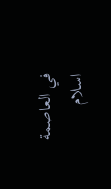في العاصمة اسلام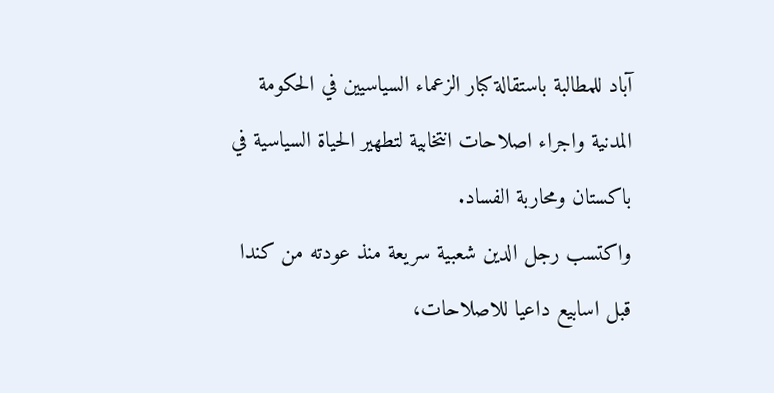آباد للمطالبة باستقالة كبار الزعماء السياسيين في الحكومة المدنية واجراء اصلاحات انتخابية لتطهير الحياة السياسية في باكستان ومحاربة الفساد.
واكتسب رجل الدين شعبية سريعة منذ عودته من كندا قبل اسابيع داعيا للاصلاحات،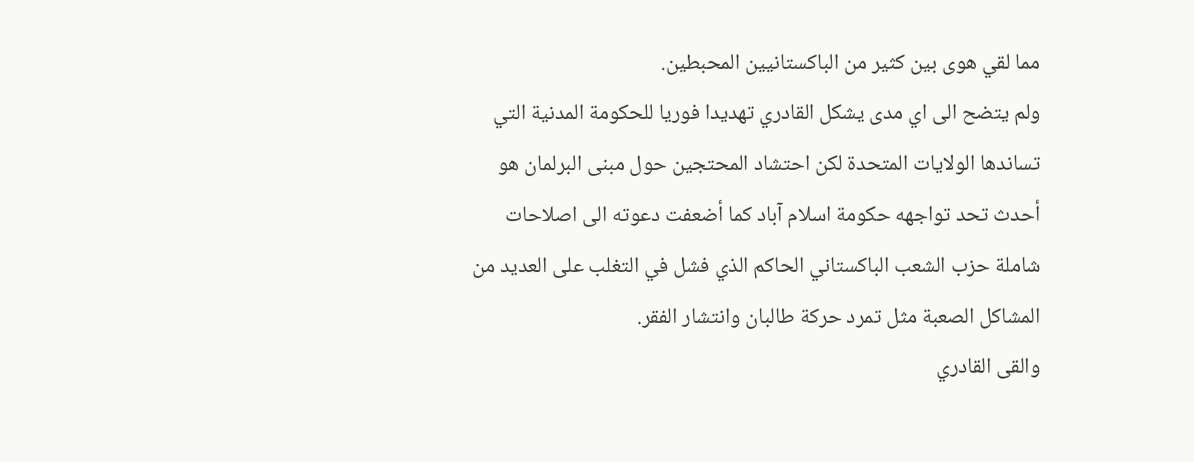مما لقي هوى بين كثير من الباكستانيين المحبطين.
ولم يتضح الى اي مدى يشكل القادري تهديدا فوريا للحكومة المدنية التي تساندها الولايات المتحدة لكن احتشاد المحتجين حول مبنى البرلمان هو أحدث تحد تواجهه حكومة اسلام آباد كما أضعفت دعوته الى اصلاحات شاملة حزب الشعب الباكستاني الحاكم الذي فشل في التغلب على العديد من المشاكل الصعبة مثل تمرد حركة طالبان وانتشار الفقر.
والقى القادري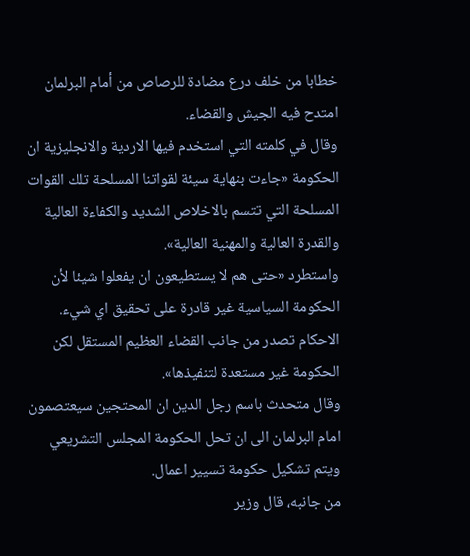خطابا من خلف درع مضادة للرصاص من أمام البرلمان امتدح فيه الجيش والقضاء.
وقال في كلمته التي استخدم فيها الاردية والانجليزية ان الحكومة «جاءت بنهاية سيئة لقواتنا المسلحة تلك القوات المسلحة التي تتسم بالاخلاص الشديد والكفاءة العالية والقدرة العالية والمهنية العالية».
واستطرد «حتى هم لا يستطيعون ان يفعلوا شيئا لأن الحكومة السياسية غير قادرة على تحقيق اي شيء. الاحكام تصدر من جانب القضاء العظيم المستقل لكن الحكومة غير مستعدة لتنفيذها».
وقال متحدث باسم رجل الدين ان المحتجين سيعتصمون امام البرلمان الى ان تحل الحكومة المجلس التشريعي ويتم تشكيل حكومة تسيير اعمال.
من جانبه، قال وزير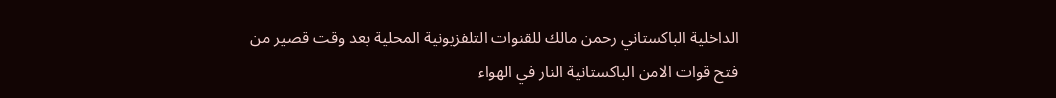الداخلية الباكستاني رحمن مالك للقنوات التلفزيونية المحلية بعد وقت قصير من فتح قوات الامن الباكستانية النار في الهواء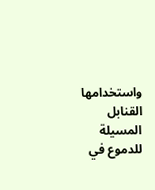واستخدامها القنابل المسيلة للدموع في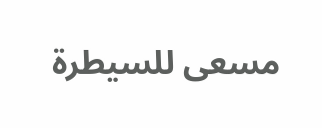مسعى للسيطرة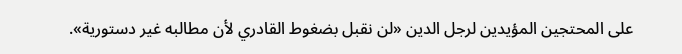على المحتجين المؤيدين لرجل الدين «لن نقبل بضغوط القادري لأن مطالبه غير دستورية».